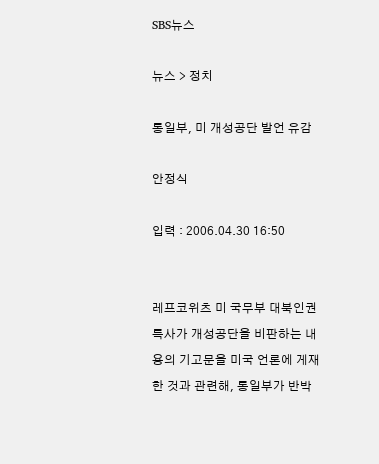SBS뉴스

뉴스 > 정치

통일부, 미 개성공단 발언 유감

안정식

입력 : 2006.04.30 16:50


레프코위츠 미 국무부 대북인권특사가 개성공단을 비판하는 내용의 기고문을 미국 언론에 게재한 것과 관련해, 통일부가 반박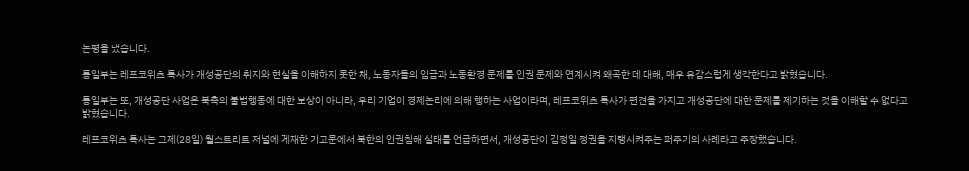논평을 냈습니다.

통일부는 레프코위츠 특사가 개성공단의 취지와 현실을 이해하지 못한 채, 노동자들의 임금과 노동환경 문제를 인권 문제와 연계시켜 왜곡한 데 대해, 매우 유감스럽게 생각한다고 밝혔습니다.

통일부는 또, 개성공단 사업은 북측의 불법행동에 대한 보상이 아니라, 우리 기업이 경제논리에 의해 행하는 사업이라며, 레프코위츠 특사가 편견을 가지고 개성공단에 대한 문제를 제기하는 것을 이해할 수 없다고 밝혔습니다.

레프코위츠 특사는 그제(28일) 월스트리트 저널에 게재한 기고문에서 북한의 인권침해 실태를 언급하면서, 개성공단이 김정일 정권을 지탱시켜주는 퍼주기의 사례라고 주장했습니다.